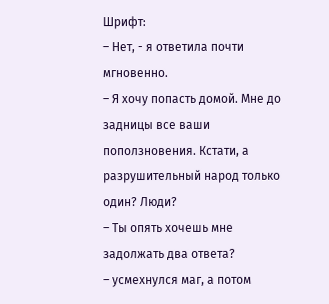Шрифт:
– Нет, - я ответила почти мгновенно.
– Я хочу попасть домой. Мне до задницы все ваши поползновения. Кстати, а разрушительный народ только один? Люди?
– Ты опять хочешь мне задолжать два ответа?
– усмехнулся маг, а потом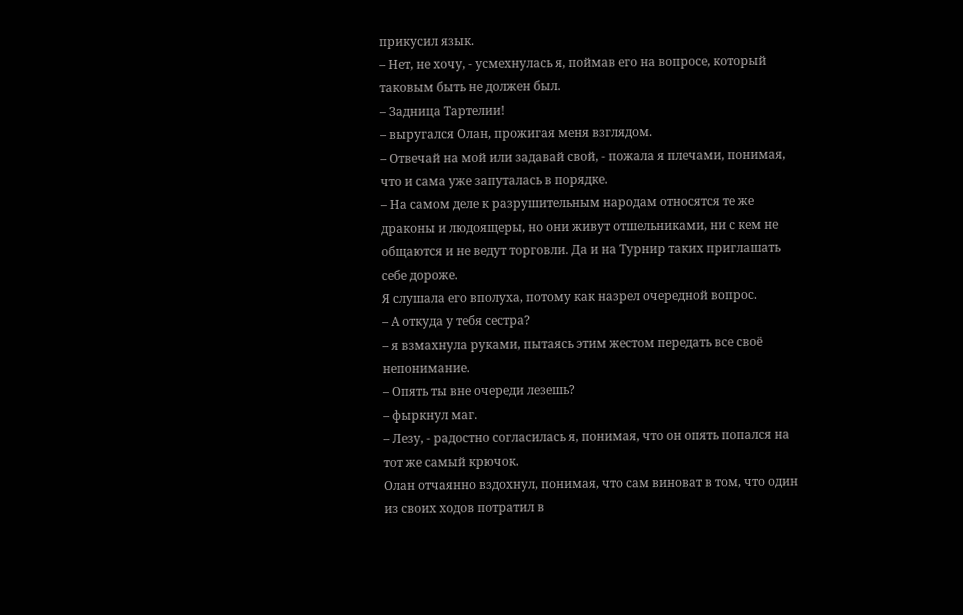прикусил язык.
– Нет, не хочу, - усмехнулась я, поймав его на вопросе, который таковым быть не должен был.
– Задница Тартелии!
– выругался Олан, прожигая меня взглядом.
– Отвечай на мой или задавай свой, - пожала я плечами, понимая, что и сама уже запуталась в порядке.
– На самом деле к разрушительным народам относятся те же драконы и людоящеры, но они живут отшельниками, ни с кем не общаются и не ведут торговли. Да и на Турнир таких приглашать себе дороже.
Я слушала его вполуха, потому как назрел очередной вопрос.
– А откуда у тебя сестра?
– я взмахнула руками, пытаясь этим жестом передать все своё непонимание.
– Опять ты вне очереди лезешь?
– фыркнул маг.
– Лезу, - радостно согласилась я, понимая, что он опять попался на тот же самый крючок.
Олан отчаянно вздохнул, понимая, что сам виноват в том, что один из своих ходов потратил в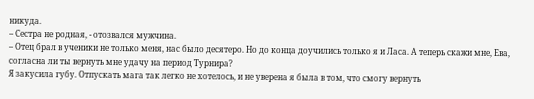никуда.
– Сестра не родная, - отозвался мужчина.
– Отец брал в ученики не только меня, нас было десятеро. Но до конца доучились только я и Ласа. А теперь скажи мне, Ева, согласна ли ты вернуть мне удачу на период Турнира?
Я закусила губу. Отпускать мага так легко не хотелось, и не уверена я была в том, что смогу вернуть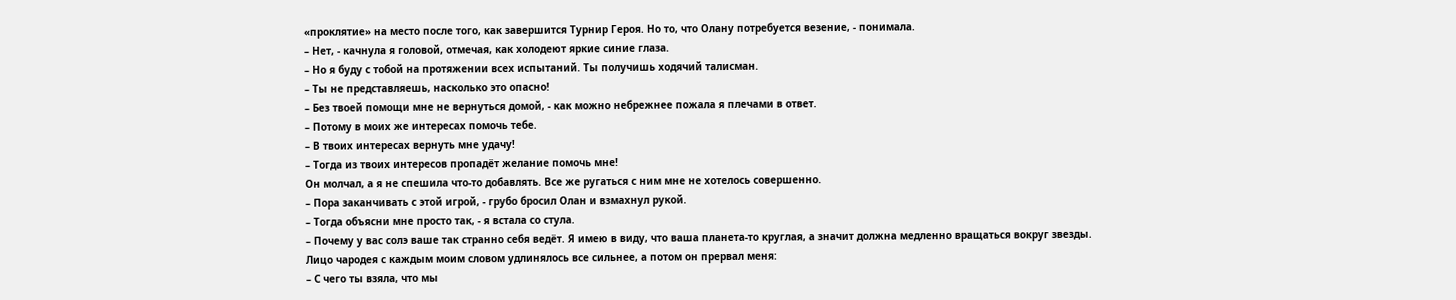«проклятие» на место после того, как завершится Турнир Героя. Но то, что Олану потребуется везение, - понимала.
– Нет, - качнула я головой, отмечая, как холодеют яркие синие глаза.
– Но я буду с тобой на протяжении всех испытаний. Ты получишь ходячий талисман.
– Ты не представляешь, насколько это опасно!
– Без твоей помощи мне не вернуться домой, - как можно небрежнее пожала я плечами в ответ.
– Потому в моих же интересах помочь тебе.
– В твоих интересах вернуть мне удачу!
– Тогда из твоих интересов пропадёт желание помочь мне!
Он молчал, а я не спешила что-то добавлять. Все же ругаться с ним мне не хотелось совершенно.
– Пора заканчивать с этой игрой, - грубо бросил Олан и взмахнул рукой.
– Тогда объясни мне просто так, - я встала со стула.
– Почему у вас солэ ваше так странно себя ведёт. Я имею в виду, что ваша планета-то круглая, а значит должна медленно вращаться вокруг звезды.
Лицо чародея с каждым моим словом удлинялось все сильнее, а потом он прервал меня:
– С чего ты взяла, что мы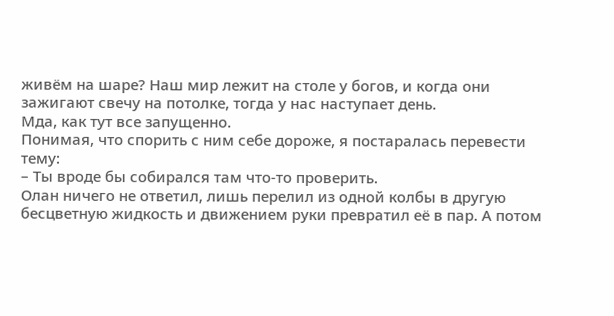живём на шаре? Наш мир лежит на столе у богов, и когда они зажигают свечу на потолке, тогда у нас наступает день.
Мда, как тут все запущенно.
Понимая, что спорить с ним себе дороже, я постаралась перевести тему:
– Ты вроде бы собирался там что-то проверить.
Олан ничего не ответил, лишь перелил из одной колбы в другую бесцветную жидкость и движением руки превратил её в пар. А потом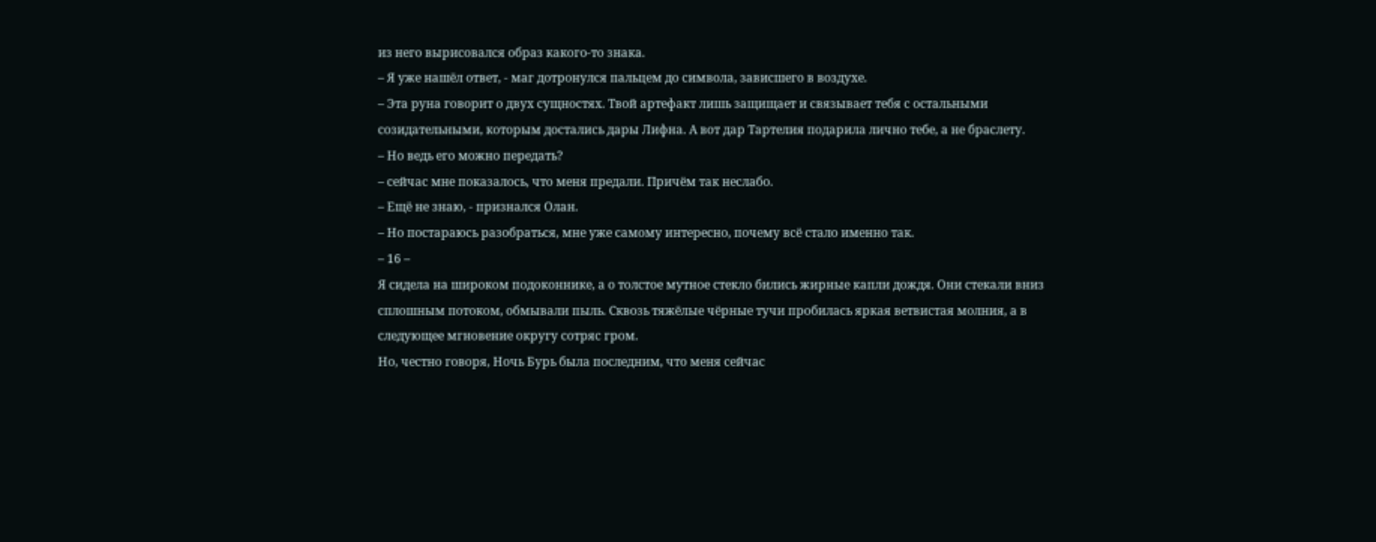из него вырисовался образ какого-то знака.
– Я уже нашёл ответ, - маг дотронулся пальцем до символа, зависшего в воздухе.
– Эта руна говорит о двух сущностях. Твой артефакт лишь защищает и связывает тебя с остальными созидательными, которым достались дары Лифна. А вот дар Тартелия подарила лично тебе, а не браслету.
– Но ведь его можно передать?
– сейчас мне показалось, что меня предали. Причём так неслабо.
– Ещё не знаю, - признался Олан.
– Но постараюсь разобраться, мне уже самому интересно, почему всё стало именно так.
– 16 –
Я сидела на широком подоконнике, а о толстое мутное стекло бились жирные капли дождя. Они стекали вниз сплошным потоком, обмывали пыль. Сквозь тяжёлые чёрные тучи пробилась яркая ветвистая молния, а в следующее мгновение округу сотряс гром.
Но, честно говоря, Ночь Бурь была последним, что меня сейчас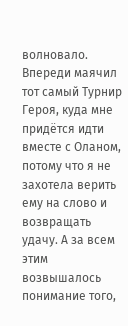волновало. Впереди маячил тот самый Турнир Героя, куда мне придётся идти вместе с Оланом, потому что я не захотела верить ему на слово и возвращать удачу. А за всем этим возвышалось понимание того,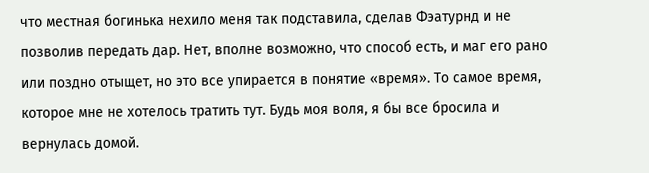что местная богинька нехило меня так подставила, сделав Фэатурнд и не позволив передать дар. Нет, вполне возможно, что способ есть, и маг его рано или поздно отыщет, но это все упирается в понятие «время». То самое время, которое мне не хотелось тратить тут. Будь моя воля, я бы все бросила и вернулась домой.